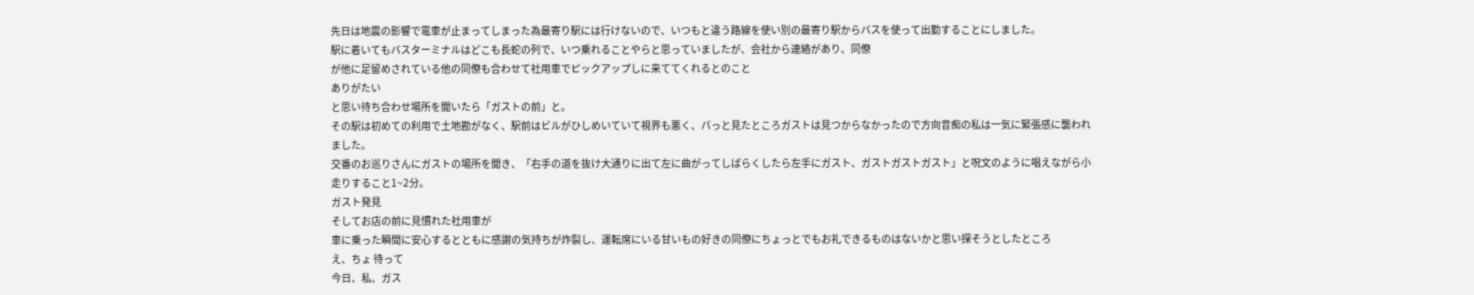先日は地震の影響で電車が止まってしまった為最寄り駅には行けないので、いつもと違う路線を使い別の最寄り駅からバスを使って出勤することにしました。
駅に着いてもバスターミナルはどこも長蛇の列で、いつ乗れることやらと思っていましたが、会社から連絡があり、同僚
が他に足留めされている他の同僚も合わせて社用車でピックアップしに来ててくれるとのこと
ありがたい
と思い待ち合わせ場所を聞いたら「ガストの前」と。
その駅は初めての利用で土地勘がなく、駅前はビルがひしめいていて視界も悪く、パっと見たところガストは見つからなかったので方向音痴の私は一気に緊張感に襲われました。
交番のお巡りさんにガストの場所を聞き、「右手の道を抜け大通りに出て左に曲がってしばらくしたら左手にガスト、ガストガストガスト」と呪文のように唱えながら小走りすること1~2分。
ガスト発見
そしてお店の前に見慣れた社用車が
車に乗った瞬間に安心するとともに感謝の気持ちが炸裂し、運転席にいる甘いもの好きの同僚にちょっとでもお礼できるものはないかと思い探そうとしたところ
え、ちょ 待って
今日、私、ガス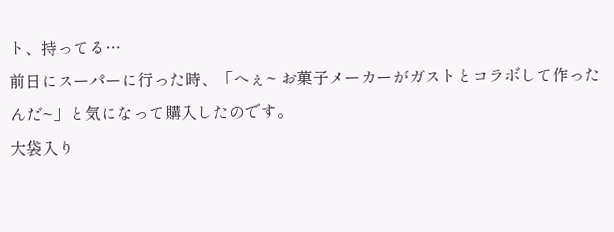ト、持ってる…
前日にスーパーに行った時、「へぇ~ お菓子メーカーがガストとコラボして作ったんだ~」と気になって購入したのです。
大袋入り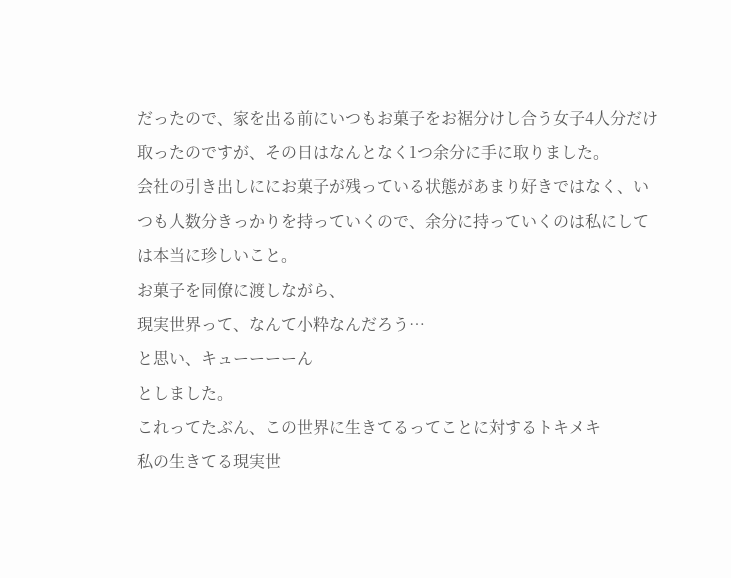だったので、家を出る前にいつもお菓子をお裾分けし合う女子4人分だけ取ったのですが、その日はなんとなく1つ余分に手に取りました。
会社の引き出しににお菓子が残っている状態があまり好きではなく、いつも人数分きっかりを持っていくので、余分に持っていくのは私にしては本当に珍しいこと。
お菓子を同僚に渡しながら、
現実世界って、なんて小粋なんだろう…
と思い、キューーーーん
としました。
これってたぶん、この世界に生きてるってことに対するトキメキ
私の生きてる現実世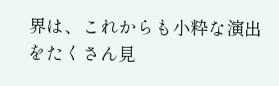界は、これからも小粋な演出をたくさん見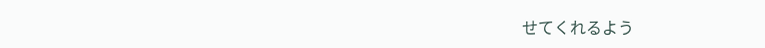せてくれるよう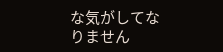な気がしてなりません